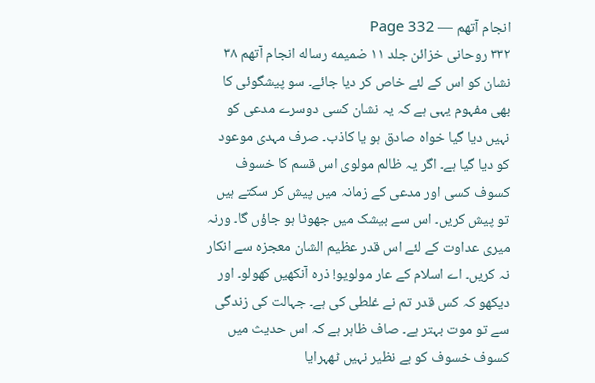انجام آتھم — Page 332
۳۳۲ روحانی خزائن جلد ۱۱ ضمیمه رساله انجام آتھم ۳۸ نشان کو اس کے لئے خاص کر دیا جائے۔ سو پیشگوئی کا بھی مفہوم یہی ہے کہ یہ نشان کسی دوسرے مدعی کو نہیں دیا گیا خواہ صادق ہو یا کاذب۔ صرف مہدی موعود کو دیا گیا ہے۔ اگر یہ ظالم مولوی اس قسم کا خسوف کسوف کسی اور مدعی کے زمانہ میں پیش کر سکتے ہیں تو پیش کریں۔ اس سے بیشک میں جھوٹا ہو جاؤں گا۔ ورنہ میری عداوت کے لئے اس قدر عظیم الشان معجزہ سے انکار نہ کریں۔ اے اسلام کے عار مولویو! ذرہ آنکھیں کھولو۔ اور دیکھو کہ کس قدر تم نے غلطی کی ہے۔ جہالت کی زندگی سے تو موت بہتر ہے۔ صاف ظاہر ہے کہ اس حدیث میں کسوف خسوف کو بے نظیر نہیں ٹھہرایا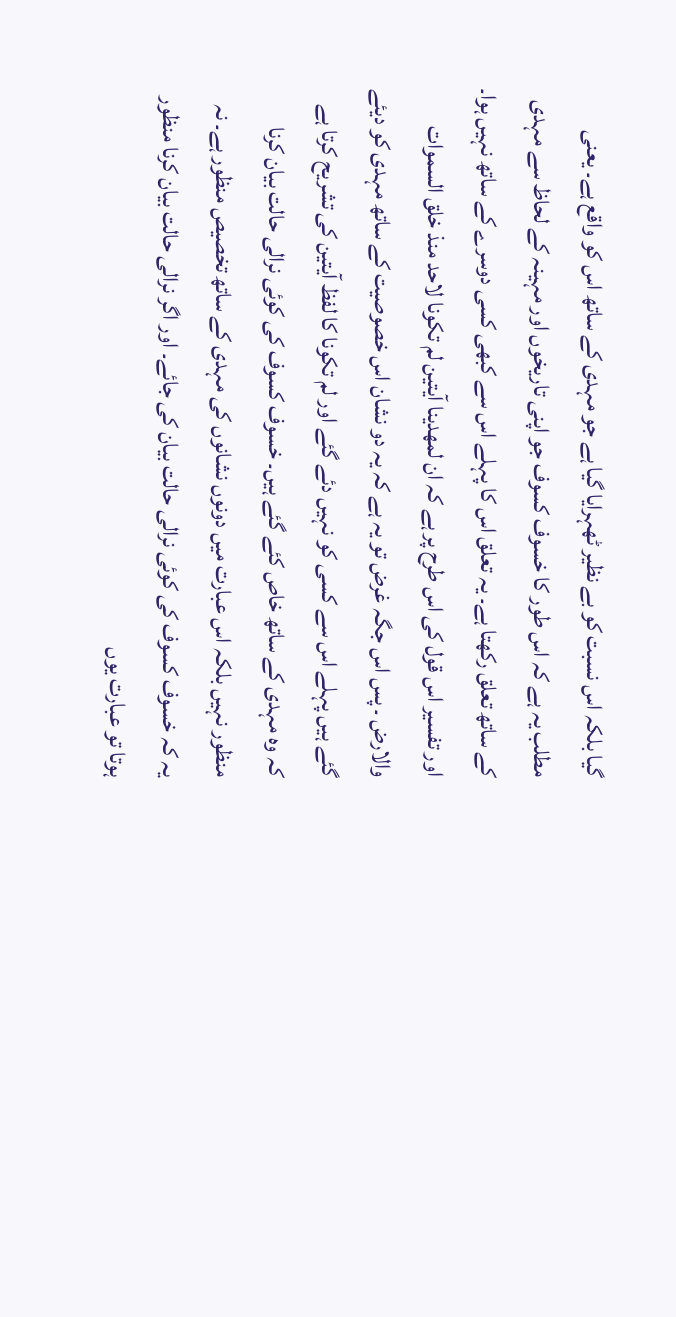گیا بلکہ اس نسبت کو بے نظیر ٹھہرایا گیا ہے جو مہدی کے ساتھ اس کو واقع ہے۔ یعنی مطلب یہ ہے کہ اس طور کا خسوف کسوف جو اپنی تاریخوں اور مہینہ کے لحاظ سے مہدی کے ساتھ تعلق رکھتا ہے۔ یہ تعلق اس کا پہلے اس سے کبھی کسی دوسرے کے ساتھ نہیں ہوا۔ اور تفسیر اس قول کی اس طرح پر ہے کہ ان لمهدینا آیتین لم تكونا لاحد منذ خلق السموات والارض ۔ پس اس جگہ غرض تو یہ ہے کہ یہ دو نشان اس خصوصیت کے ساتھ مہدی کو دیئے گئے ہیں پہلے اس سے کسی کو نہیں دئے گئے اور لم تكونا کا لفظ آیتین کی تشریح کرتا ہے کہ وہ مہدی کے ساتھ خاص کئے گئے ہیں۔ خسوف کسوف کی کوئی نرالی حالت بیان کرنا منظور نہیں بلکہ اس عبارت میں دونوں نشانوں کی مہدی کے ساتھ تخصیص منظور ہے۔ نہ یہ کہ خسوف کسوف کی کوئی نرالی حالت بیان کی جائے۔ اور اگر نرالی حالت بیان کرنا منظور ہوتا تو عبارت یوں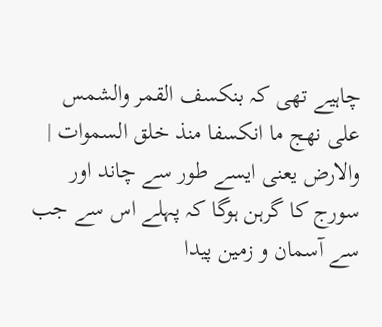چاہیے تھی کہ بنکسف القمر والشمس على نهج ما انكسفا منذ خلق السموات | والارض یعنی ایسے طور سے چاند اور سورج کا گرہن ہوگا کہ پہلے اس سے جب سے آسمان و زمین پیدا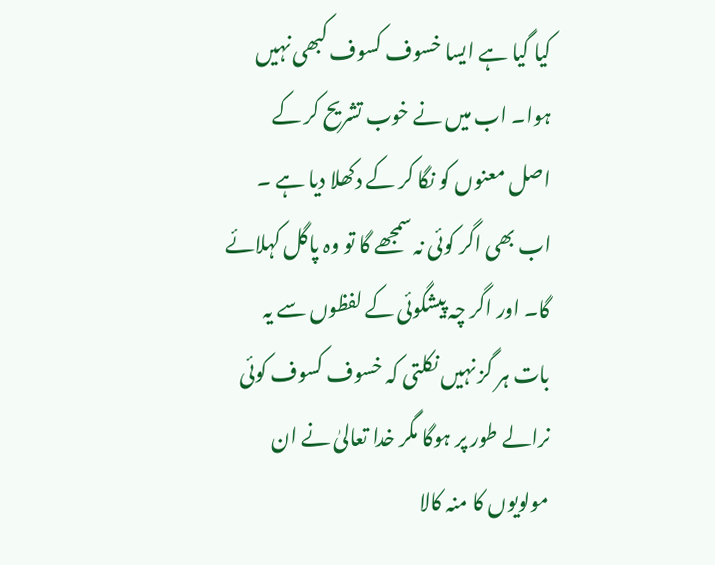کیا گیا ہے ایسا خسوف کسوف کبھی نہیں ہوا۔ اب میں نے خوب تشریح کر کے اصل معنوں کو نگا کر کے دکھلا دیا ہے ۔ اب بھی اگر کوئی نہ سمجھے گا تو وہ پاگل کہلائے گا۔ اور اگر چہ پیشگوئی کے لفظوں سے یہ بات ہر گز نہیں نکلتی کہ خسوف کسوف کوئی نرالے طور پر ہوگا مگر خدا تعالیٰ نے ان مولویوں کا منہ کالا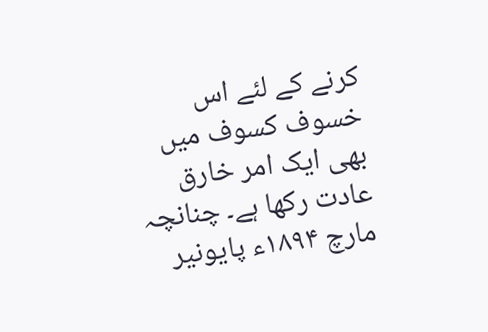کرنے کے لئے اس خسوف کسوف میں بھی ایک امر خارق عادت رکھا ہے۔ چنانچہ مارچ ۱۸۹۴ء پایونیر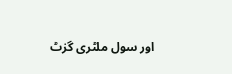اور سول ملٹری گزٹ